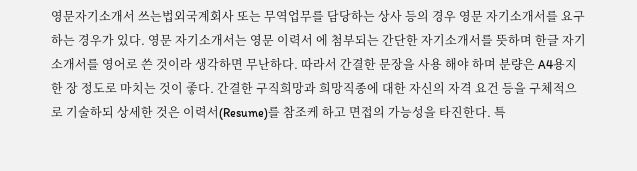영문자기소개서 쓰는법외국계회사 또는 무역업무를 담당하는 상사 등의 경우 영문 자기소개서를 요구하는 경우가 있다. 영문 자기소개서는 영문 이력서 에 첨부되는 간단한 자기소개서를 뜻하며 한글 자기소개서를 영어로 쓴 것이라 생각하면 무난하다. 따라서 간결한 문장을 사용 해야 하며 분량은 A4용지 한 장 정도로 마치는 것이 좋다. 간결한 구직희망과 희망직종에 대한 자신의 자격 요건 등을 구체적으 로 기술하되 상세한 것은 이력서(Resume)를 참조케 하고 면접의 가능성을 타진한다. 특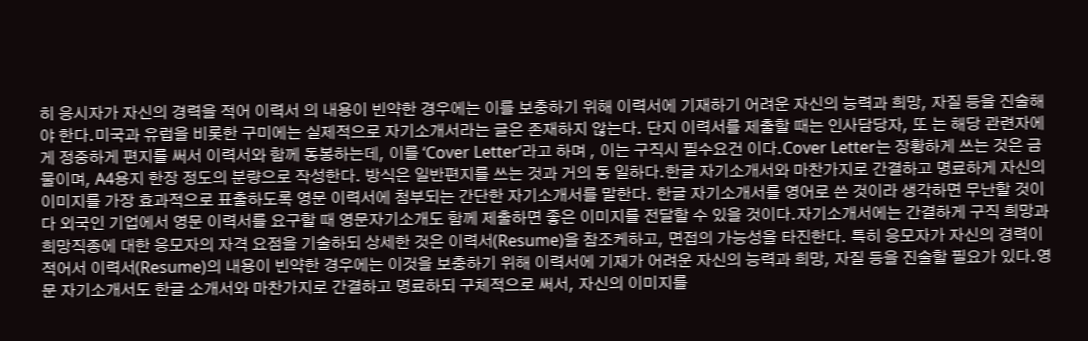히 응시자가 자신의 경력을 적어 이력서 의 내용이 빈약한 경우에는 이를 보충하기 위해 이력서에 기재하기 어려운 자신의 능력과 희망, 자질 등을 진술해야 한다.미국과 유럽을 비롯한 구미에는 실제적으로 자기소개서라는 글은 존재하지 않는다. 단지 이력서를 제출할 때는 인사담당자, 또 는 해당 관련자에게 정중하게 편지를 써서 이력서와 함께 동봉하는데, 이를 ‘Cover Letter’라고 하며 , 이는 구직시 필수요건 이다.Cover Letter는 장황하게 쓰는 것은 금물이며, A4용지 한장 정도의 분량으로 작성한다. 방식은 일반편지를 쓰는 것과 거의 동 일하다.한글 자기소개서와 마찬가지로 간결하고 명료하게 자신의 이미지를 가장 효과적으로 표출하도록 영문 이력서에 첨부되는 간단한 자기소개서를 말한다. 한글 자기소개서를 영어로 쓴 것이라 생각하면 무난할 것이다 외국인 기업에서 영문 이력서를 요구할 때 영문자기소개도 함께 제출하면 좋은 이미지를 전달할 수 있을 것이다.자기소개서에는 간결하게 구직 희망과 희망직종에 대한 응모자의 자격 요점을 기술하되 상세한 것은 이력서(Resume)을 참조케하고, 면접의 가능성을 타진한다. 특히 응모자가 자신의 경력이 적어서 이력서(Resume)의 내용이 빈약한 경우에는 이것을 보충하기 위해 이력서에 기재가 어려운 자신의 능력과 희망, 자질 등을 진술할 필요가 있다.영문 자기소개서도 한글 소개서와 마찬가지로 간결하고 명료하되 구체적으로 써서, 자신의 이미지를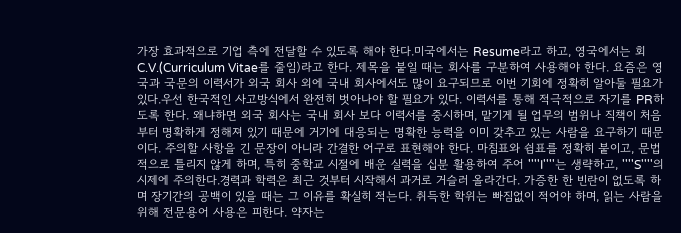가장 효과적으로 기업 측에 전달할 수 있도록 해야 한다.미국에서는 Resume라고 하고, 영국에서는 회C.V.(Curriculum Vitae를 줄임)라고 한다. 제목을 붙일 때는 회사를 구분하여 사용해야 한다. 요즘은 영국과 국문의 이력서가 외국 회사 외에 국내 회사에서도 많이 요구되므로 이번 기회에 정확히 알아둘 필요가 있다.우선 한국적인 사고방식에서 완전히 벗아나야 할 필요가 있다. 이력서를 통해 적극적으로 자기를 PR하도록 한다. 왜냐하면 외국 회사는 국내 회사 보다 이력서를 중시하며, 맡기게 될 업무의 범위나 직책이 처음부터 명확하게 정해져 있기 때문에 거기에 대응되는 명확한 능력을 이미 갖추고 있는 사람을 요구하기 때문이다. 주의할 사항을 긴 문장이 아니라 간결한 어구로 표현해야 한다. 마침표와 쉼표를 정확히 붙이고, 문법적으로 틀리지 않게 하며, 특히 중학교 시절에 배운 실력을 십분 활용하여 주어 ''''I''''는 생략하고, ''''S''''의 시제에 주의한다.경력과 학력은 최근 것부터 시작해서 과거로 거슬러 올라간다. 가증한 한 빈란이 없도록 하며 장기간의 공백이 있을 때는 그 이유를 확실히 적는다. 취득한 학위는 빠짐없이 적어야 하며, 읽는 사람을 위해 전문용어 사용은 피한다. 약자는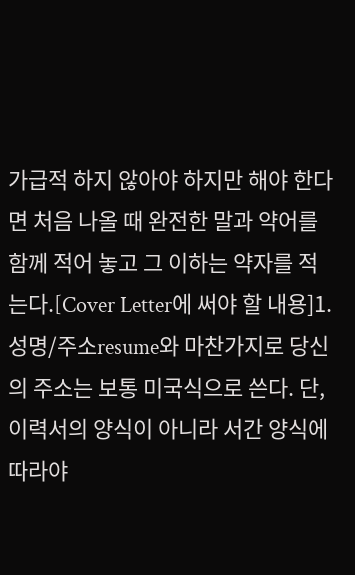가급적 하지 않아야 하지만 해야 한다면 처음 나올 때 완전한 말과 약어를 함께 적어 놓고 그 이하는 약자를 적는다.[Cover Letter에 써야 할 내용]1. 성명/주소resume와 마찬가지로 당신의 주소는 보통 미국식으로 쓴다. 단, 이력서의 양식이 아니라 서간 양식에 따라야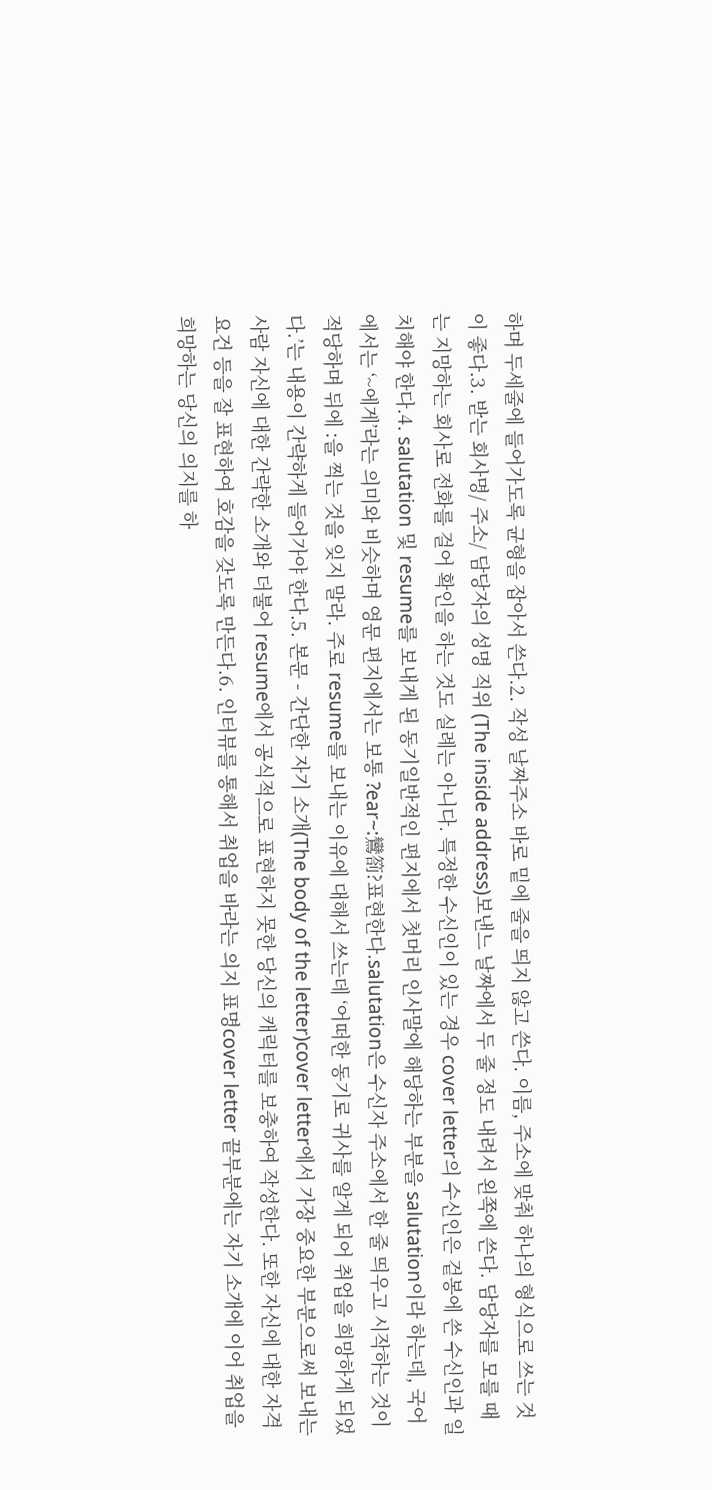하며 두세줄에 들어가도록 균형을 잡아서 쓴다.2. 작성 날짜주소 바로 밑에 줄을 띄지 않고 쓴다. 이름, 주소에 맞춰 하나의 형식으로 쓰는 것이 좋다.3. 받는 회사명/ 주소/ 담당자의 성명 직위 (The inside address)보낸느 날짜에서 두 줄 정도 내려서 왼쪽에 쓴다. 담당자를 모를 때는 지망하는 회사로 전화를 걸어 확인을 하는 것도 실례는 아니다. 특정한 수신인이 있는 경우 cover letter의 수신인은 겉봉에 쓴 수신인과 일치해야 한다.4. salutation 및 resume를 보내게 된 동기일반적인 편지에서 첫머리 인사말에 해당하는 부분을 salutation이라 하는데, 국어에서는 ‘~에게’라는 의미와 비슷하며 영문 편지에서는 보통 ?ear~:鸞箚?표현한다.salutation은 수신자 주소에서 한 줄 띄우고 시작하는 것이 적당하며 뒤에 :을 찍는 것을 잊지 말라. 주로 resume를 보내는 이유에 대해서 쓰는데 ‘어떠한 동기로 귀사를 알게 되어 취업을 희망하게 되었다.’는 내용이 간략하게 들어가야 한다.5. 본문 - 간단한 자기 소개(The body of the letter)cover letter에서 가장 중요한 부분으로써 보내는 사람 자신에 대한 간략한 소개와 더불어 resume에서 공식적으로 표현하지 못한 당신의 캐릭터를 보충하여 작성한다. 또한 자신에 대한 자격 요건 등을 잘 표현하여 호감을 갖도록 만든다.6. 인터뷰를 통해서 취업을 바라는 의지 표명cover letter 끝부분에는 자기 소개에 이어 취업을 희망하는 당신의 의지를 하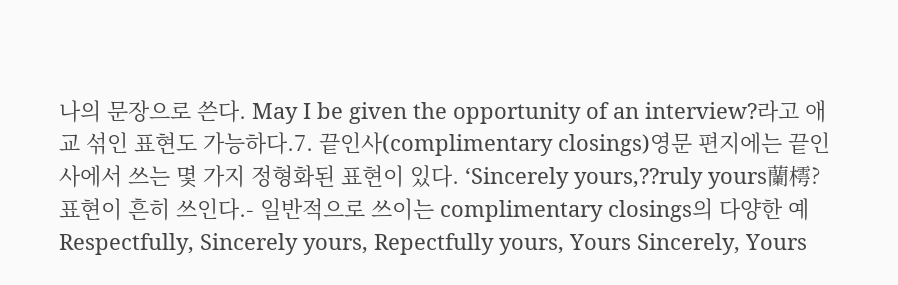나의 문장으로 쓴다. May I be given the opportunity of an interview?라고 애교 섞인 표현도 가능하다.7. 끝인사(complimentary closings)영문 편지에는 끝인사에서 쓰는 몇 가지 정형화된 표현이 있다. ‘Sincerely yours,??ruly yours蘭樗?표현이 흔히 쓰인다.- 일반적으로 쓰이는 complimentary closings의 다양한 예Respectfully, Sincerely yours, Repectfully yours, Yours Sincerely, Yours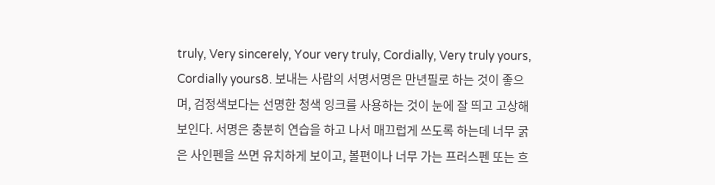truly, Very sincerely, Your very truly, Cordially, Very truly yours, Cordially yours8. 보내는 사람의 서명서명은 만년필로 하는 것이 좋으며, 검정색보다는 선명한 청색 잉크를 사용하는 것이 눈에 잘 띄고 고상해 보인다. 서명은 충분히 연습을 하고 나서 매끄럽게 쓰도록 하는데 너무 굵은 사인펜을 쓰면 유치하게 보이고, 볼편이나 너무 가는 프러스펜 또는 흐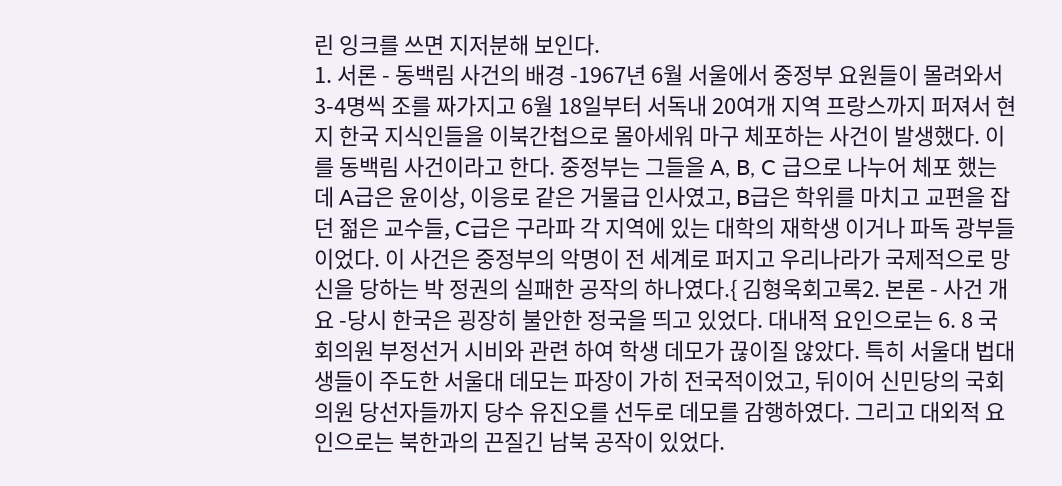린 잉크를 쓰면 지저분해 보인다.
1. 서론 - 동백림 사건의 배경 -1967년 6월 서울에서 중정부 요원들이 몰려와서 3-4명씩 조를 짜가지고 6월 18일부터 서독내 20여개 지역 프랑스까지 퍼져서 현지 한국 지식인들을 이북간첩으로 몰아세워 마구 체포하는 사건이 발생했다. 이를 동백림 사건이라고 한다. 중정부는 그들을 A, B, C 급으로 나누어 체포 했는데 A급은 윤이상, 이응로 같은 거물급 인사였고, B급은 학위를 마치고 교편을 잡던 젊은 교수들, C급은 구라파 각 지역에 있는 대학의 재학생 이거나 파독 광부들 이었다. 이 사건은 중정부의 악명이 전 세계로 퍼지고 우리나라가 국제적으로 망신을 당하는 박 정권의 실패한 공작의 하나였다.{ 김형욱회고록2. 본론 - 사건 개요 -당시 한국은 굉장히 불안한 정국을 띄고 있었다. 대내적 요인으로는 6. 8 국회의원 부정선거 시비와 관련 하여 학생 데모가 끊이질 않았다. 특히 서울대 법대생들이 주도한 서울대 데모는 파장이 가히 전국적이었고, 뒤이어 신민당의 국회의원 당선자들까지 당수 유진오를 선두로 데모를 감행하였다. 그리고 대외적 요인으로는 북한과의 끈질긴 남북 공작이 있었다.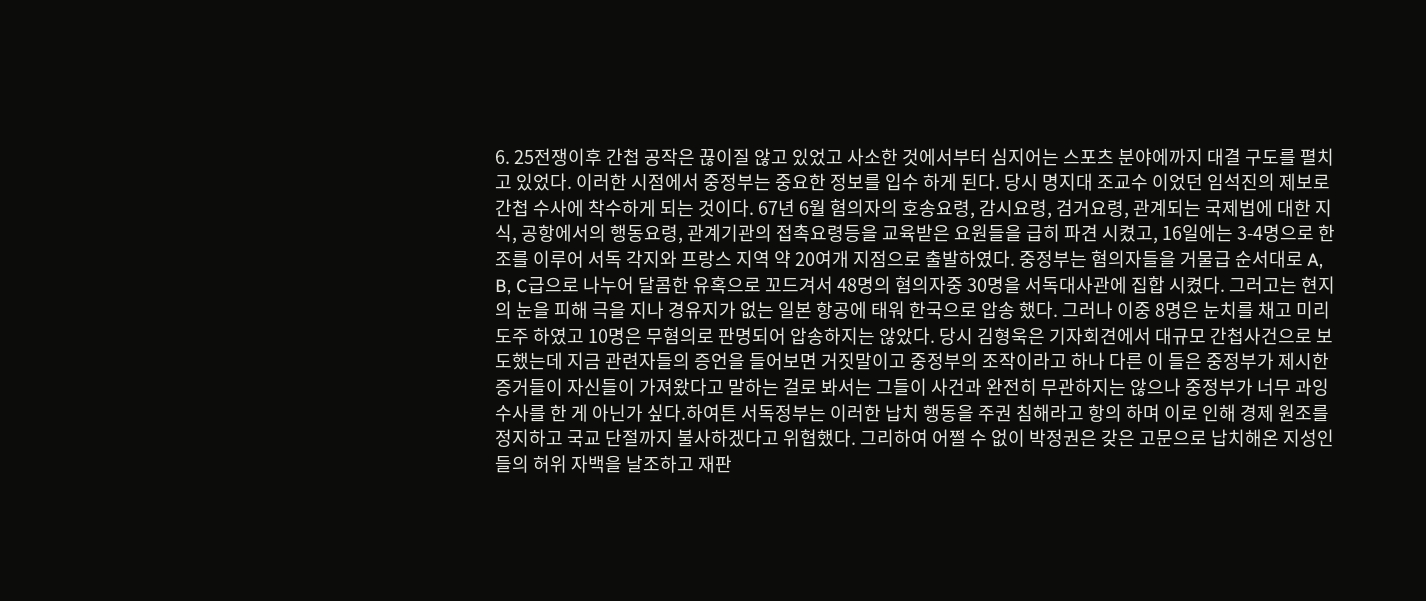6. 25전쟁이후 간첩 공작은 끊이질 않고 있었고 사소한 것에서부터 심지어는 스포츠 분야에까지 대결 구도를 펼치고 있었다. 이러한 시점에서 중정부는 중요한 정보를 입수 하게 된다. 당시 명지대 조교수 이었던 임석진의 제보로 간첩 수사에 착수하게 되는 것이다. 67년 6월 혐의자의 호송요령, 감시요령, 검거요령, 관계되는 국제법에 대한 지식, 공항에서의 행동요령, 관계기관의 접촉요령등을 교육받은 요원들을 급히 파견 시켰고, 16일에는 3-4명으로 한조를 이루어 서독 각지와 프랑스 지역 약 20여개 지점으로 출발하였다. 중정부는 혐의자들을 거물급 순서대로 A, B, C급으로 나누어 달콤한 유혹으로 꼬드겨서 48명의 혐의자중 30명을 서독대사관에 집합 시켰다. 그러고는 현지의 눈을 피해 극을 지나 경유지가 없는 일본 항공에 태워 한국으로 압송 했다. 그러나 이중 8명은 눈치를 채고 미리 도주 하였고 10명은 무혐의로 판명되어 압송하지는 않았다. 당시 김형욱은 기자회견에서 대규모 간첩사건으로 보도했는데 지금 관련자들의 증언을 들어보면 거짓말이고 중정부의 조작이라고 하나 다른 이 들은 중정부가 제시한 증거들이 자신들이 가져왔다고 말하는 걸로 봐서는 그들이 사건과 완전히 무관하지는 않으나 중정부가 너무 과잉 수사를 한 게 아닌가 싶다.하여튼 서독정부는 이러한 납치 행동을 주권 침해라고 항의 하며 이로 인해 경제 원조를 정지하고 국교 단절까지 불사하겠다고 위협했다. 그리하여 어쩔 수 없이 박정권은 갖은 고문으로 납치해온 지성인들의 허위 자백을 날조하고 재판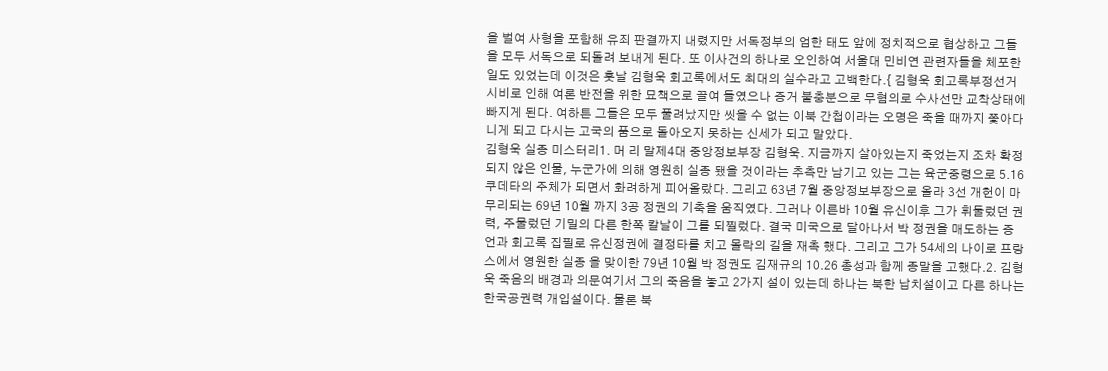을 벌여 사형을 포함해 유죄 판결까지 내렸지만 서독정부의 엄한 태도 앞에 정치적으로 협상하고 그들을 모두 서독으로 되돌려 보내게 된다. 또 이사건의 하나로 오인하여 서울대 민비연 관련자들을 체포한일도 있었는데 이것은 훗날 김형욱 회고록에서도 최대의 실수라고 고백한다.{ 김형욱 회고록부정선거 시비로 인해 여론 반전을 위한 묘책으로 끌여 들였으나 증거 불충분으로 무혐의로 수사선만 교착상태에 빠지게 된다. 여하튼 그들은 모두 풀려났지만 씻을 수 없는 이북 간첩이라는 오명은 죽을 때까지 쫓아다니게 되고 다시는 고국의 품으로 돌아오지 못하는 신세가 되고 말았다.
김형욱 실종 미스터리1. 머 리 말제4대 중앙정보부장 김형욱. 지금까지 살아있는지 죽었는지 조차 확정 되지 않은 인물, 누군가에 의해 영원히 실종 됐을 것이라는 추측만 남기고 있는 그는 육군중령으로 5.16 쿠데타의 주체가 되면서 화려하게 피어올랐다. 그리고 63년 7월 중앙정보부장으로 올라 3선 개헌이 마무리되는 69년 10월 까지 3공 정권의 기축을 움직였다. 그러나 이른바 10월 유신이후 그가 휘둘렀던 권력, 주물렀던 기밀의 다른 한쪽 칼날이 그를 되찔렀다. 결국 미국으로 달아나서 박 정권을 매도하는 증언과 회고록 집필로 유신정권에 결정타를 치고 몰락의 길을 재촉 했다. 그리고 그가 54세의 나이로 프랑스에서 영원한 실종 을 맞이한 79년 10월 박 정권도 김재규의 10.26 총성과 함께 종말을 고했다.2. 김형욱 죽음의 배경과 의문여기서 그의 죽음을 놓고 2가지 설이 있는데 하나는 북한 납치설이고 다른 하나는 한국공권력 개입설이다. 물론 북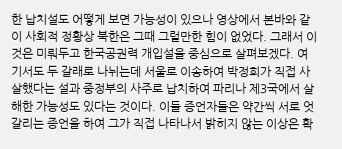한 납치설도 어떻게 보면 가능성이 있으나 영상에서 본바와 같이 사회적 정황상 북한은 그때 그럴만한 힘이 없었다. 그래서 이것은 미뤄두고 한국공권력 개입설을 중심으로 살펴보겠다. 여기서도 두 갈래로 나뉘는데 서울로 이송하여 박정희가 직접 사살했다는 설과 중정부의 사주로 납치하여 파리나 제3국에서 살해한 가능성도 있다는 것이다. 이들 증언자들은 약간씩 서로 엇갈리는 증언을 하여 그가 직접 나타나서 밝히지 않는 이상은 확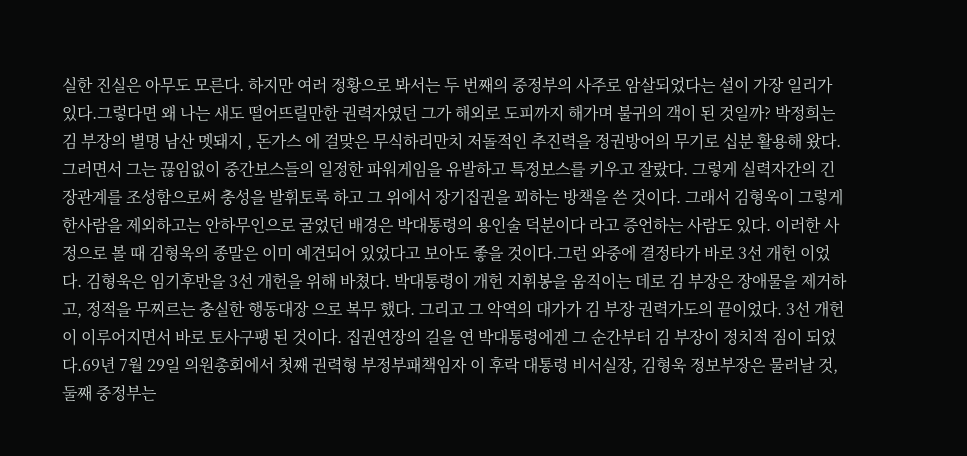실한 진실은 아무도 모른다. 하지만 여러 정황으로 봐서는 두 번째의 중정부의 사주로 암살되었다는 설이 가장 일리가 있다.그렇다면 왜 나는 새도 떨어뜨릴만한 권력자였던 그가 해외로 도피까지 해가며 불귀의 객이 된 것일까? 박정희는 김 부장의 별명 남산 멧돼지 , 돈가스 에 걸맞은 무식하리만치 저돌적인 추진력을 정권방어의 무기로 십분 활용해 왔다. 그러면서 그는 끊임없이 중간보스들의 일정한 파워게임을 유발하고 특정보스를 키우고 잘랐다. 그렇게 실력자간의 긴장관계를 조성함으로써 충성을 발휘토록 하고 그 위에서 장기집권을 꾀하는 방책을 쓴 것이다. 그래서 김형욱이 그렇게 한사람을 제외하고는 안하무인으로 굴었던 배경은 박대통령의 용인술 덕분이다 라고 증언하는 사람도 있다. 이러한 사정으로 볼 때 김형욱의 종말은 이미 예견되어 있었다고 보아도 좋을 것이다.그런 와중에 결정타가 바로 3선 개헌 이었다. 김형욱은 임기후반을 3선 개헌을 위해 바쳤다. 박대통령이 개헌 지휘봉을 움직이는 데로 김 부장은 장애물을 제거하고, 정적을 무찌르는 충실한 행동대장 으로 복무 했다. 그리고 그 악역의 대가가 김 부장 권력가도의 끝이었다. 3선 개헌이 이루어지면서 바로 토사구팽 된 것이다. 집권연장의 길을 연 박대통령에겐 그 순간부터 김 부장이 정치적 짐이 되었다.69년 7월 29일 의원총회에서 첫째 권력형 부정부패책임자 이 후락 대통령 비서실장, 김형욱 정보부장은 물러날 것, 둘째 중정부는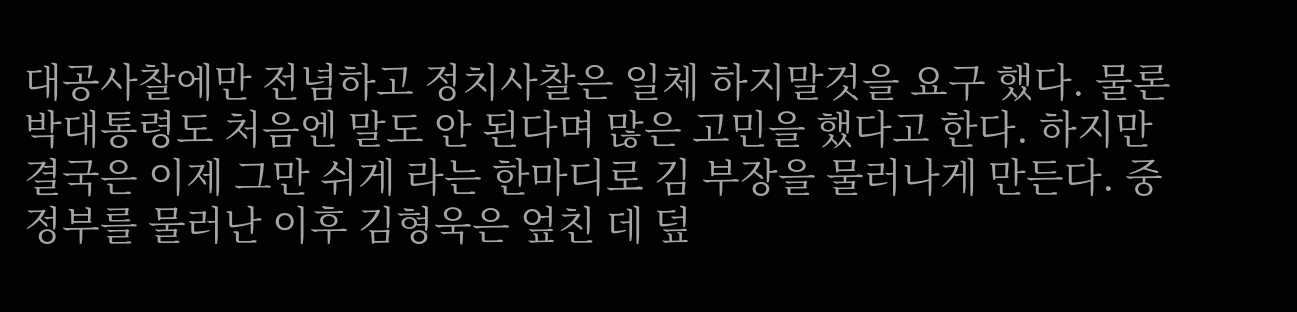대공사찰에만 전념하고 정치사찰은 일체 하지말것을 요구 했다. 물론 박대통령도 처음엔 말도 안 된다며 많은 고민을 했다고 한다. 하지만 결국은 이제 그만 쉬게 라는 한마디로 김 부장을 물러나게 만든다. 중정부를 물러난 이후 김형욱은 엎친 데 덮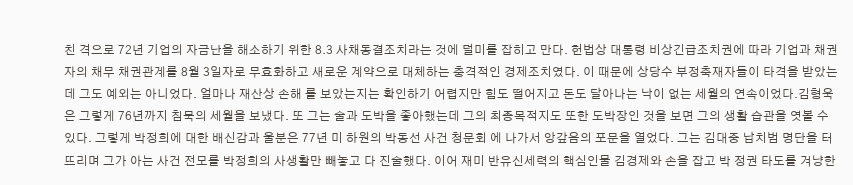친 격으로 72년 기업의 자금난을 해소하기 위한 8.3 사채동결조치라는 것에 덜미를 잡히고 만다. 헌법상 대통령 비상긴급조치권에 따라 기업과 채권자의 채무 채권관계를 8월 3일자로 무효화하고 새로운 계약으로 대체하는 충격적인 경제조치였다. 이 때문에 상당수 부정축재자들이 타격을 받았는데 그도 예외는 아니었다. 얼마나 재산상 손해 를 보았는지는 확인하기 어렵지만 힘도 떨어지고 돈도 달아나는 낙이 없는 세월의 연속이었다.김형욱은 그렇게 76년까지 침묵의 세월을 보냈다. 또 그는 술과 도박을 좋아했는데 그의 최종목적지도 또한 도박장인 것을 보면 그의 생활 습관을 엿볼 수 있다. 그렇게 박정희에 대한 배신감과 울분은 77년 미 하원의 박동선 사건 청문회 에 나가서 앙갚음의 포문을 열었다. 그는 김대중 납치범 명단을 터뜨리며 그가 아는 사건 전모를 박정희의 사생활만 빼놓고 다 진술했다. 이어 재미 반유신세력의 핵심인물 김경제와 손을 잡고 박 정권 타도를 겨냥한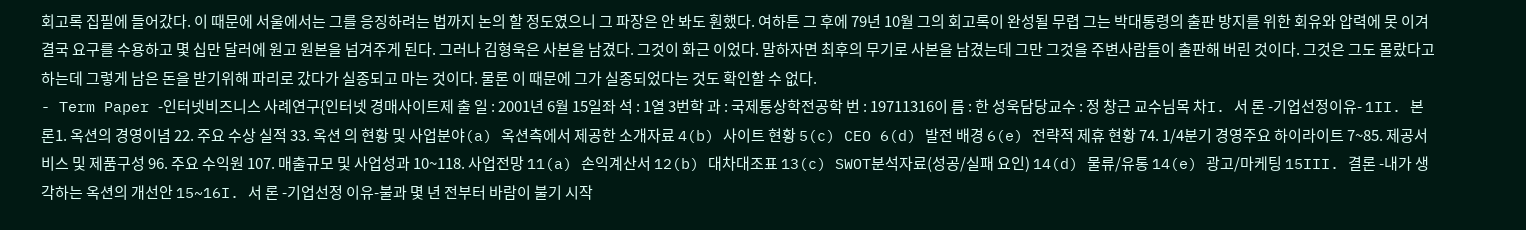회고록 집필에 들어갔다. 이 때문에 서울에서는 그를 응징하려는 법까지 논의 할 정도였으니 그 파장은 안 봐도 훤했다. 여하튼 그 후에 79년 10월 그의 회고록이 완성될 무렵 그는 박대통령의 출판 방지를 위한 회유와 압력에 못 이겨 결국 요구를 수용하고 몇 십만 달러에 원고 원본을 넘겨주게 된다. 그러나 김형욱은 사본을 남겼다. 그것이 화근 이었다. 말하자면 최후의 무기로 사본을 남겼는데 그만 그것을 주변사람들이 출판해 버린 것이다. 그것은 그도 몰랐다고 하는데 그렇게 남은 돈을 받기위해 파리로 갔다가 실종되고 마는 것이다. 물론 이 때문에 그가 실종되었다는 것도 확인할 수 없다.
- Term Paper -인터넷비즈니스 사례연구{인터넷 경매사이트제 출 일 : 2001년 6월 15일좌 석 : 1열 3번학 과 : 국제통상학전공학 번 : 19711316이 름 : 한 성욱담당교수 : 정 창근 교수님목 차I. 서 론 -기업선정이유- 1II. 본 론1. 옥션의 경영이념 22. 주요 수상 실적 33. 옥션 의 현황 및 사업분야(a) 옥션측에서 제공한 소개자료 4(b) 사이트 현황 5(c) CEO 6(d) 발전 배경 6(e) 전략적 제휴 현황 74. 1/4분기 경영주요 하이라이트 7~85. 제공서비스 및 제품구성 96. 주요 수익원 107. 매출규모 및 사업성과 10~118. 사업전망 11(a) 손익계산서 12(b) 대차대조표 13(c) SWOT분석자료(성공/실패 요인) 14(d) 물류/유통 14(e) 광고/마케팅 15III. 결론 -내가 생각하는 옥션의 개선안 15~16I. 서 론 -기업선정 이유-불과 몇 년 전부터 바람이 불기 시작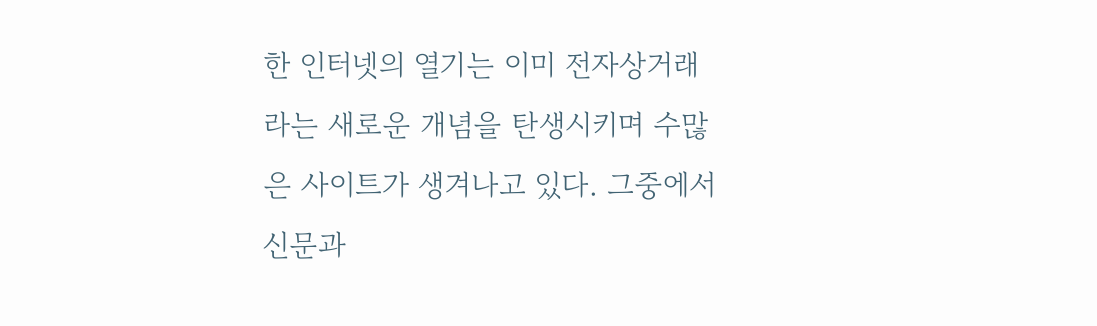한 인터넷의 열기는 이미 전자상거래라는 새로운 개념을 탄생시키며 수많은 사이트가 생겨나고 있다. 그중에서 신문과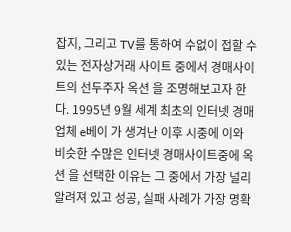잡지, 그리고 TV를 통하여 수없이 접할 수 있는 전자상거래 사이트 중에서 경매사이트의 선두주자 옥션 을 조명해보고자 한다. 1995년 9월 세계 최초의 인터넷 경매업체 e베이 가 생겨난 이후 시중에 이와 비슷한 수많은 인터넷 경매사이트중에 옥션 을 선택한 이유는 그 중에서 가장 널리 알려져 있고 성공, 실패 사례가 가장 명확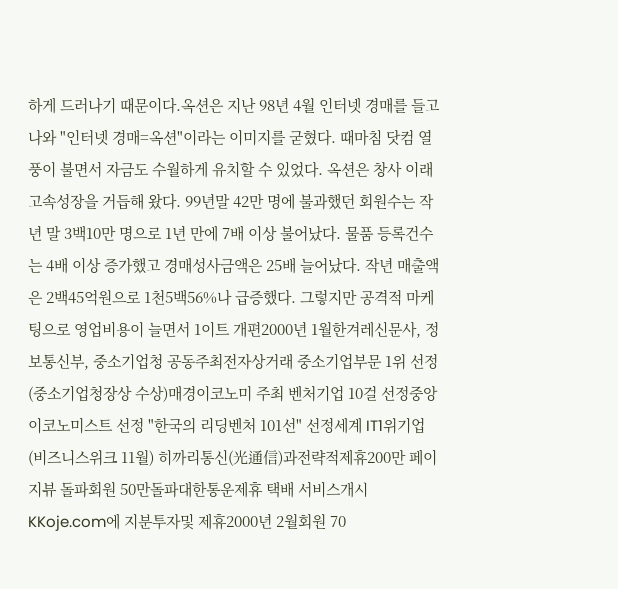하게 드러나기 때문이다.옥션은 지난 98년 4월 인터넷 경매를 들고 나와 "인터넷 경매=옥션"이라는 이미지를 굳혔다. 때마침 닷컴 열풍이 불면서 자금도 수월하게 유치할 수 있었다. 옥션은 창사 이래 고속성장을 거듭해 왔다. 99년말 42만 명에 불과했던 회원수는 작년 말 3백10만 명으로 1년 만에 7배 이상 불어났다. 물품 등록건수는 4배 이상 증가했고 경매성사금액은 25배 늘어났다. 작년 매출액은 2백45억원으로 1천5백56%나 급증했다. 그렇지만 공격적 마케팅으로 영업비용이 늘면서 1이트 개편2000년 1월한겨레신문사, 정보통신부, 중소기업청 공동주최전자상거래 중소기업부문 1위 선정(중소기업청장상 수상)매경이코노미 주최 벤처기업 10걸 선정중앙이코노미스트 선정 "한국의 리딩벤처 101선" 선정세계 IT1위기업(비즈니스위크 11월) 히까리통신(光通信)과전략적제휴200만 페이지뷰 돌파회원 50만돌파대한통운제휴 택배 서비스개시KKoje.com에 지분투자및 제휴2000년 2월회원 70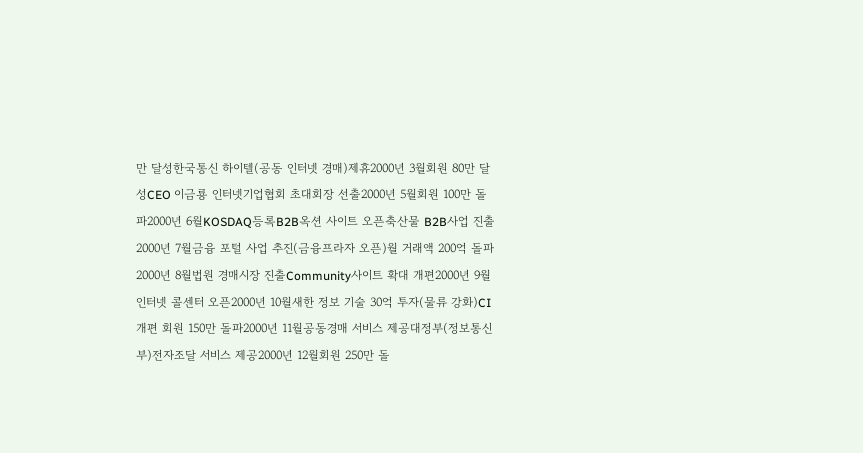만 달성한국통신 하이텔(공동 인터넷 경매)제휴2000년 3월회원 80만 달성CEO 이금룡 인터넷기업협회 초대회장 선출2000년 5월회원 100만 돌파2000년 6월KOSDAQ등록B2B옥션 사이트 오픈축산물 B2B사업 진출2000년 7월금융 포털 사업 추진(금융프라자 오픈)월 거래액 200억 돌파2000년 8월법원 경매시장 진출Community사이트 확대 개편2000년 9월인터넷 콜센터 오픈2000년 10월새한 정보 기술 30억 투자(물류 강화)CI개편 회원 150만 돌파2000년 11월공동경매 서비스 제공대정부(정보통신부)전자조달 서비스 제공2000년 12월회원 250만 돌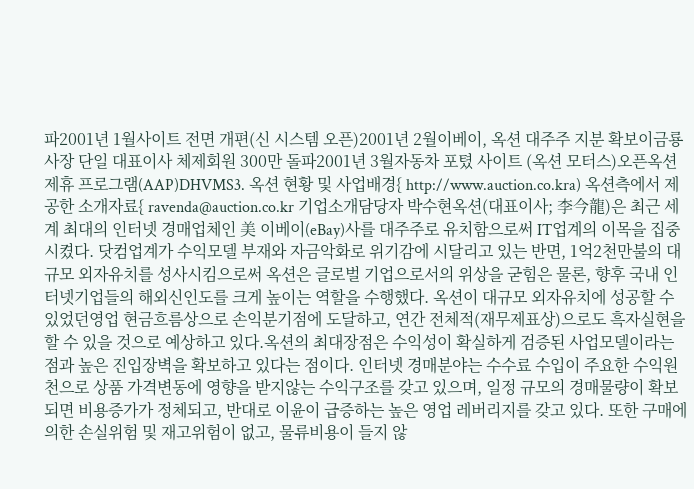파2001년 1월사이트 전면 개편(신 시스템 오픈)2001년 2월이베이, 옥션 대주주 지분 확보이금룡 사장 단일 대표이사 체제회원 300만 돌파2001년 3월자동차 포텼 사이트 (옥션 모터스)오픈옥션 제휴 프로그램(AAP)DHVMS3. 옥션 현황 및 사업배경{ http://www.auction.co.kra) 옥션측에서 제공한 소개자료{ ravenda@auction.co.kr 기업소개담당자 박수현옥션(대표이사; 李今龍)은 최근 세계 최대의 인터넷 경매업체인 美 이베이(eBay)사를 대주주로 유치함으로써 IT업계의 이목을 집중시켰다. 닷컴업계가 수익모델 부재와 자금악화로 위기감에 시달리고 있는 반면, 1억2천만불의 대규모 외자유치를 성사시킴으로써 옥션은 글로벌 기업으로서의 위상을 굳힘은 물론, 향후 국내 인터넷기업들의 해외신인도를 크게 높이는 역할을 수행했다. 옥션이 대규모 외자유치에 성공할 수 있었던영업 현금흐름상으로 손익분기점에 도달하고, 연간 전체적(재무제표상)으로도 흑자실현을 할 수 있을 것으로 예상하고 있다.옥션의 최대장점은 수익성이 확실하게 검증된 사업모델이라는 점과 높은 진입장벽을 확보하고 있다는 점이다. 인터넷 경매분야는 수수료 수입이 주요한 수익원천으로 상품 가격변동에 영향을 받지않는 수익구조를 갖고 있으며, 일정 규모의 경매물량이 확보되면 비용증가가 정체되고, 반대로 이윤이 급증하는 높은 영업 레버리지를 갖고 있다. 또한 구매에 의한 손실위험 및 재고위험이 없고, 물류비용이 들지 않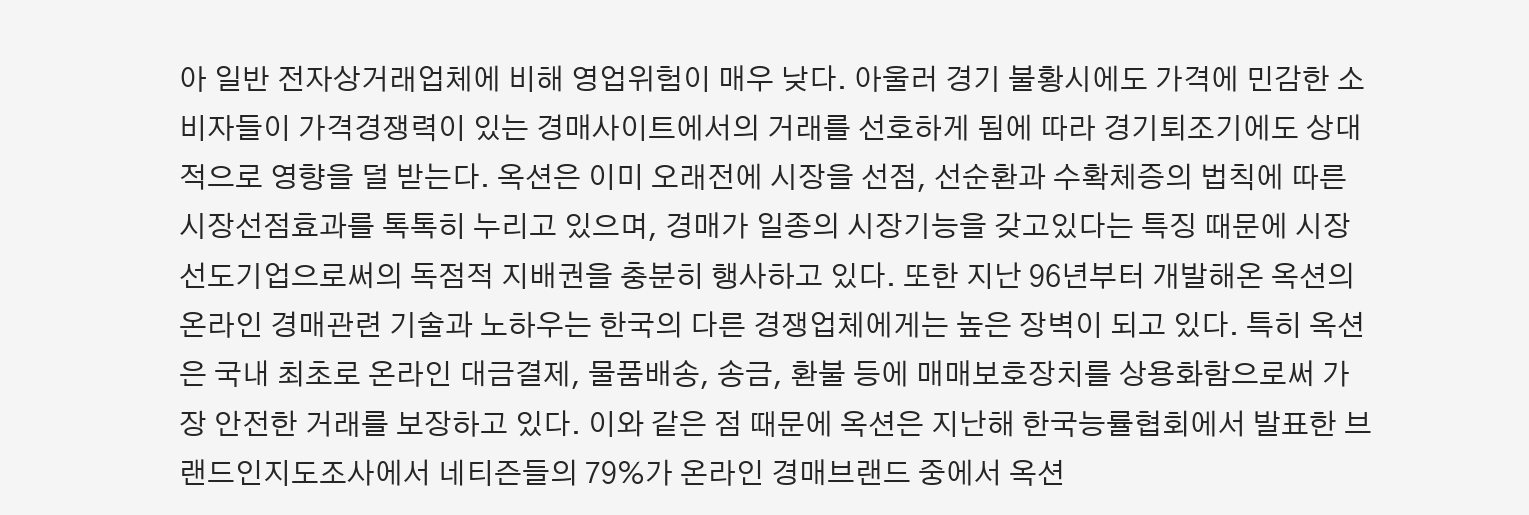아 일반 전자상거래업체에 비해 영업위험이 매우 낮다. 아울러 경기 불황시에도 가격에 민감한 소비자들이 가격경쟁력이 있는 경매사이트에서의 거래를 선호하게 됨에 따라 경기퇴조기에도 상대적으로 영향을 덜 받는다. 옥션은 이미 오래전에 시장을 선점, 선순환과 수확체증의 법칙에 따른 시장선점효과를 톡톡히 누리고 있으며, 경매가 일종의 시장기능을 갖고있다는 특징 때문에 시장 선도기업으로써의 독점적 지배권을 충분히 행사하고 있다. 또한 지난 96년부터 개발해온 옥션의 온라인 경매관련 기술과 노하우는 한국의 다른 경쟁업체에게는 높은 장벽이 되고 있다. 특히 옥션은 국내 최초로 온라인 대금결제, 물품배송, 송금, 환불 등에 매매보호장치를 상용화함으로써 가장 안전한 거래를 보장하고 있다. 이와 같은 점 때문에 옥션은 지난해 한국능률협회에서 발표한 브랜드인지도조사에서 네티즌들의 79%가 온라인 경매브랜드 중에서 옥션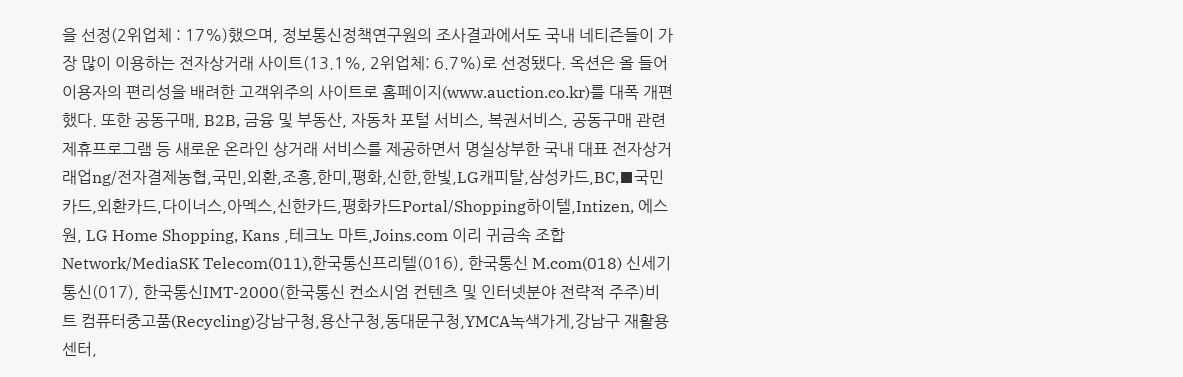을 선정(2위업체 : 17%)했으며, 정보통신정책연구원의 조사결과에서도 국내 네티즌들이 가장 많이 이용하는 전자상거래 사이트(13.1%, 2위업체: 6.7%)로 선정됐다. 옥션은 올 들어 이용자의 편리성을 배려한 고객위주의 사이트로 홈페이지(www.auction.co.kr)를 대폭 개편했다. 또한 공동구매, B2B, 금융 및 부동산, 자동차 포털 서비스, 복권서비스, 공동구매 관련 제휴프로그램 등 새로운 온라인 상거래 서비스를 제공하면서 명실상부한 국내 대표 전자상거래업ng/전자결제농협,국민,외환,조흥,한미,평화,신한,한빛,LG캐피탈,삼성카드,BC,■국민카드,외환카드,다이너스,아멕스,신한카드,평화카드Portal/Shopping하이텔,Intizen, 에스원, LG Home Shopping, Kans ,테크노 마트,Joins.com 이리 귀금속 조합Network/MediaSK Telecom(011),한국통신프리텔(016), 한국통신 M.com(018) 신세기통신(017), 한국통신IMT-2000(한국통신 컨소시엄 컨텐츠 및 인터넷분야 전략적 주주)비트 컴퓨터중고품(Recycling)강남구청,용산구청,동대문구청,YMCA녹색가게,강남구 재활용센터,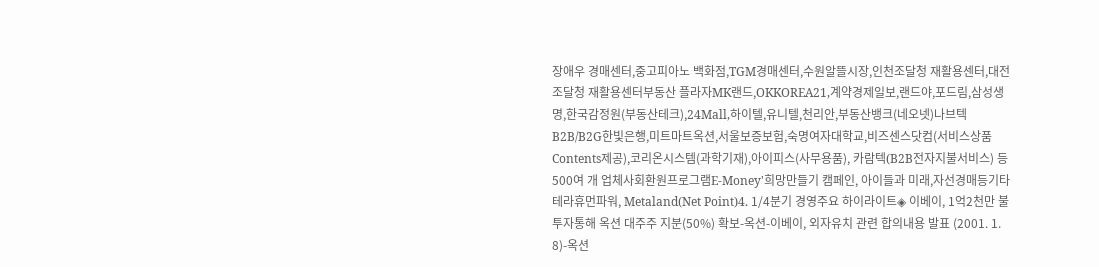장애우 경매센터,중고피아노 백화점,TGM경매센터,수원알뜰시장,인천조달청 재활용센터,대전조달청 재활용센터부동산 플라자MK랜드,OKKOREA21,계약경제일보,랜드야,포드림,삼성생명,한국감정원(부동산테크),24Mall,하이텔,유니텔,천리안,부동산뱅크(네오넷)나브텍B2B/B2G한빛은행,미트마트옥션,서울보증보험,숙명여자대학교,비즈센스닷컴(서비스상품 Contents제공),코리온시스템(과학기재),아이피스(사무용품), 카람텍(B2B전자지불서비스) 등 500여 개 업체사회환원프로그램E-Money'희망만들기 캠페인, 아이들과 미래,자선경매등기타테라휴먼파워, Metaland(Net Point)4. 1/4분기 경영주요 하이라이트◈ 이베이, 1억2천만 불 투자통해 옥션 대주주 지분(50%) 확보-옥션-이베이, 외자유치 관련 합의내용 발표 (2001. 1. 8)-옥션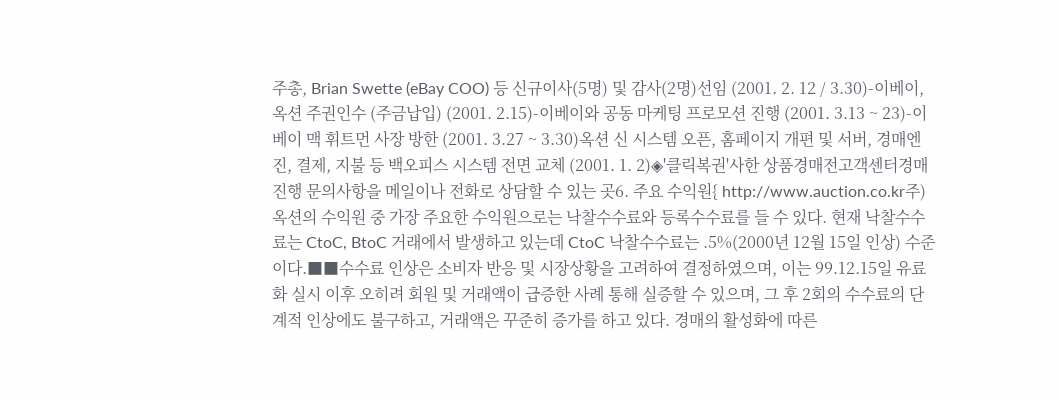주총, Brian Swette (eBay COO) 등 신규이사(5명) 및 감사(2명)선임 (2001. 2. 12 / 3.30)-이베이, 옥션 주권인수 (주금납입) (2001. 2.15)-이베이와 공동 마케팅 프로모션 진행 (2001. 3.13 ~ 23)-이베이 맥 휘트먼 사장 방한 (2001. 3.27 ~ 3.30)옥션 신 시스템 오픈, 홈페이지 개편 및 서버, 경매엔진, 결제, 지불 등 백오피스 시스템 전면 교체 (2001. 1. 2)◈'클릭복권'사한 상품경매전고객센터경매진행 문의사항을 메일이나 전화로 상담할 수 있는 곳6. 주요 수익원{ http://www.auction.co.kr주)옥션의 수익원 중 가장 주요한 수익원으로는 낙찰수수료와 등록수수료를 들 수 있다. 현재 낙찰수수료는 CtoC, BtoC 거래에서 발생하고 있는데 CtoC 낙찰수수료는 .5%(2000년 12월 15일 인상) 수준이다.■■수수료 인상은 소비자 반응 및 시장상황을 고려하여 결정하였으며, 이는 99.12.15일 유료화 실시 이후 오히려 회원 및 거래액이 급증한 사례 통해 실증할 수 있으며, 그 후 2회의 수수료의 단계적 인상에도 불구하고, 거래액은 꾸준히 증가를 하고 있다. 경매의 활성화에 따른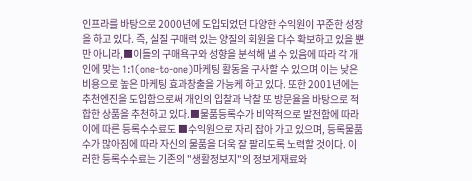인프라를 바탕으로 2000년에 도입되었던 다양한 수익원이 꾸준한 성장을 하고 있다. 즉, 실질 구매력 있는 양질의 회원을 다수 확보하고 있을 뿐만 아니라,■이들의 구매욕구와 성향을 분석해 낼 수 있음에 따라 각 개인에 맞는 1:1(one-to-one)마케팅 활동을 구사할 수 있으며 이는 낮은 비용으로 높은 마케팅 효과창출을 가능케 하고 있다. 또한 2001년에는 추천엔진을 도입함으로써 개인의 입찰과 낙찰 또 방문율을 바탕으로 적합한 상품을 추천하고 있다.■물품등록수가 비약적으로 발전함에 따라 이에 따른 등록수수료도 ■수익원으로 자리 잡아 가고 있으며, 등록물품수가 많아짐에 따라 자신의 물품을 더욱 잘 팔리도록 노력할 것이다. 이러한 등록수수료는 기존의 "생활정보지"의 정보게재료와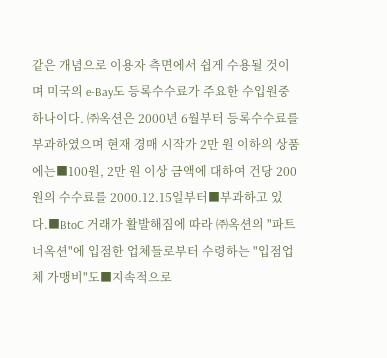같은 개념으로 이용자 측면에서 쉽게 수용될 것이며 미국의 e-Bay도 등록수수료가 주요한 수입원중 하나이다. ㈜옥션은 2000년 6월부터 등록수수료를 부과하였으며 현재 경매 시작가 2만 원 이하의 상품에는■100원, 2만 원 이상 금액에 대하여 건당 200원의 수수료를 2000.12.15일부터■부과하고 있다.■BtoC 거래가 활발해짐에 따라 ㈜옥션의 "파트너옥션"에 입점한 업체들로부터 수령하는 "입점업체 가맹비"도■지속적으로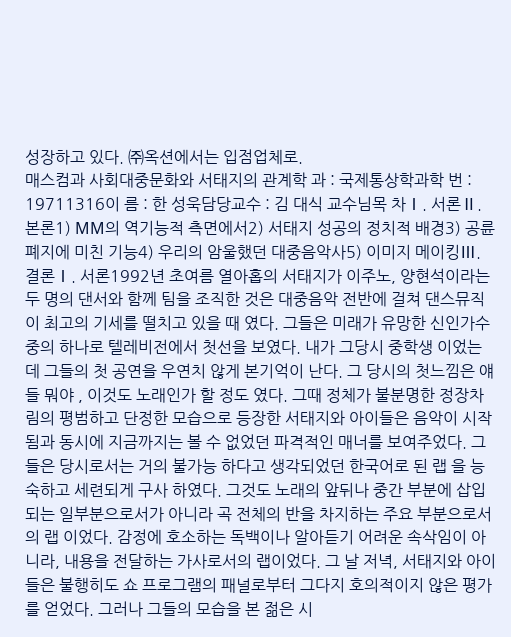성장하고 있다. ㈜옥션에서는 입점업체로.
매스컴과 사회대중문화와 서태지의 관계학 과 : 국제통상학과학 번 : 19711316이 름 : 한 성욱담당교수 : 김 대식 교수님목 차Ⅰ. 서론Ⅱ. 본론1) MM의 역기능적 측면에서2) 서태지 성공의 정치적 배경3) 공륜폐지에 미친 기능4) 우리의 암울했던 대중음악사5) 이미지 메이킹Ⅲ. 결론Ⅰ. 서론1992년 초여름 열아홉의 서태지가 이주노, 양현석이라는 두 명의 댄서와 함께 팀을 조직한 것은 대중음악 전반에 걸쳐 댄스뮤직이 최고의 기세를 떨치고 있을 때 였다. 그들은 미래가 유망한 신인가수 중의 하나로 텔레비전에서 첫선을 보였다. 내가 그당시 중학생 이었는데 그들의 첫 공연을 우연치 않게 본기억이 난다. 그 당시의 첫느낌은 얘들 뭐야 , 이것도 노래인가 할 정도 였다. 그때 정체가 불분명한 정장차림의 평범하고 단정한 모습으로 등장한 서태지와 아이들은 음악이 시작됨과 동시에 지금까지는 볼 수 없었던 파격적인 매너를 보여주었다. 그들은 당시로서는 거의 불가능 하다고 생각되었던 한국어로 된 랩 을 능숙하고 세련되게 구사 하였다. 그것도 노래의 앞뒤나 중간 부분에 삽입되는 일부분으로서가 아니라 곡 전체의 반을 차지하는 주요 부분으로서의 랩 이었다. 감정에 호소하는 독백이나 알아듣기 어려운 속삭임이 아니라, 내용을 전달하는 가사로서의 랩이었다. 그 날 저녁, 서태지와 아이들은 불행히도 쇼 프로그램의 패널로부터 그다지 호의적이지 않은 평가를 얻었다. 그러나 그들의 모습을 본 젊은 시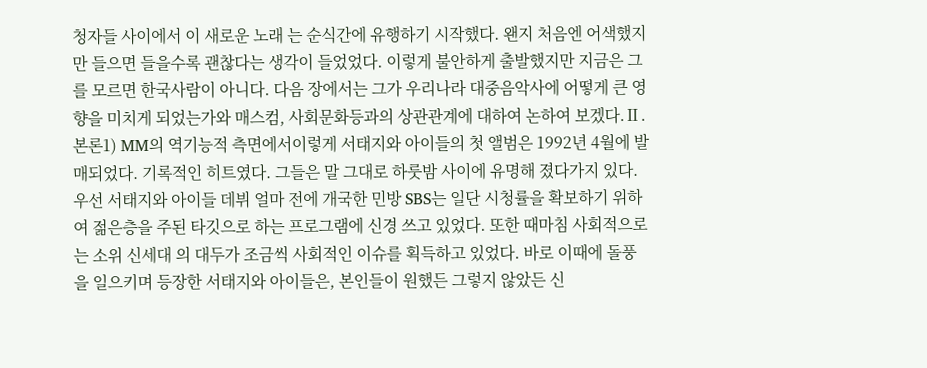청자들 사이에서 이 새로운 노래 는 순식간에 유행하기 시작했다. 왠지 처음엔 어색했지만 들으면 들을수록 괜찮다는 생각이 들었었다. 이렇게 불안하게 출발했지만 지금은 그를 모르면 한국사람이 아니다. 다음 장에서는 그가 우리나라 대중음악사에 어떻게 큰 영향을 미치게 되었는가와 매스컴, 사회문화등과의 상관관계에 대하여 논하여 보겠다.Ⅱ. 본론1) MM의 역기능적 측면에서이렇게 서태지와 아이들의 첫 앨범은 1992년 4월에 발매되었다. 기록적인 히트였다. 그들은 말 그대로 하룻밤 사이에 유명해 졌다가지 있다. 우선 서태지와 아이들 데뷔 얼마 전에 개국한 민방 SBS는 일단 시청률을 확보하기 위하여 젊은층을 주된 타깃으로 하는 프로그램에 신경 쓰고 있었다. 또한 때마침 사회적으로는 소위 신세대 의 대두가 조금씩 사회적인 이슈를 획득하고 있었다. 바로 이때에 돌풍을 일으키며 등장한 서태지와 아이들은, 본인들이 원했든 그렇지 않았든 신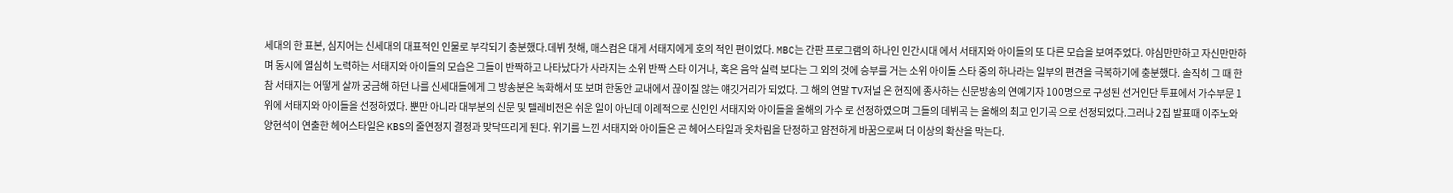세대의 한 표본, 심지어는 신세대의 대표적인 인물로 부각되기 충분했다.데뷔 첫해, 매스컴은 대게 서태지에게 호의 적인 편이었다. MBC는 간판 프로그램의 하나인 인간시대 에서 서태지와 아이들의 또 다른 모습을 보여주었다. 야심만만하고 자신만만하며 동시에 열심히 노력하는 서태지와 아이들의 모습은 그들이 반짝하고 나타났다가 사라지는 소위 반짝 스타 이거나, 혹은 음악 실력 보다는 그 외의 것에 승부를 거는 소위 아이돌 스타 중의 하나라는 일부의 편견을 극복하기에 충분했다. 솔직히 그 때 한참 서태지는 어떻게 살까 궁금해 하던 나를 신세대들에게 그 방송분은 녹화해서 또 보며 한동안 교내에서 끊이질 않는 얘깃거리가 되었다. 그 해의 연말 TV저널 은 현직에 종사하는 신문방송의 연예기자 100명으로 구성된 선거인단 투표에서 가수부문 1위에 서태지와 아이들을 선정하였다. 뿐만 아니라 대부분의 신문 및 텔레비전은 쉬운 일이 아닌데 이례적으로 신인인 서태지와 아이들을 올해의 가수 로 선정하였으며 그들의 데뷔곡 는 올해의 최고 인기곡 으로 선정되었다.그러나 2집 발표때 이주노와 양현석이 연출한 헤어스타일은 KBS의 줄연정지 결정과 맞닥뜨리게 된다. 위기를 느낀 서태지와 아이들은 곤 헤어스타일과 옷차림을 단정하고 얌전하게 바꿈으로써 더 이상의 확산을 막는다.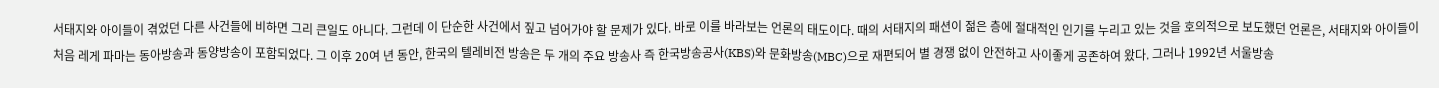서태지와 아이들이 겪었던 다른 사건들에 비하면 그리 큰일도 아니다. 그런데 이 단순한 사건에서 짚고 넘어가야 할 문제가 있다. 바로 이를 바라보는 언론의 태도이다. 때의 서태지의 패션이 젊은 층에 절대적인 인기를 누리고 있는 것을 호의적으로 보도했던 언론은, 서태지와 아이들이 처음 레게 파마는 동아방송과 동양방송이 포함되었다. 그 이후 20여 년 동안, 한국의 텔레비전 방송은 두 개의 주요 방송사 즉 한국방송공사(KBS)와 문화방송(MBC)으로 재편되어 별 경쟁 없이 안전하고 사이좋게 공존하여 왔다. 그러나 1992년 서울방송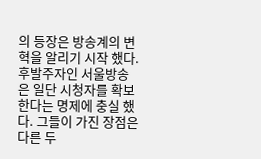의 등장은 방송계의 변혁을 알리기 시작 했다. 후발주자인 서울방송은 일단 시청자를 확보한다는 명제에 충실 했다. 그들이 가진 장점은 다른 두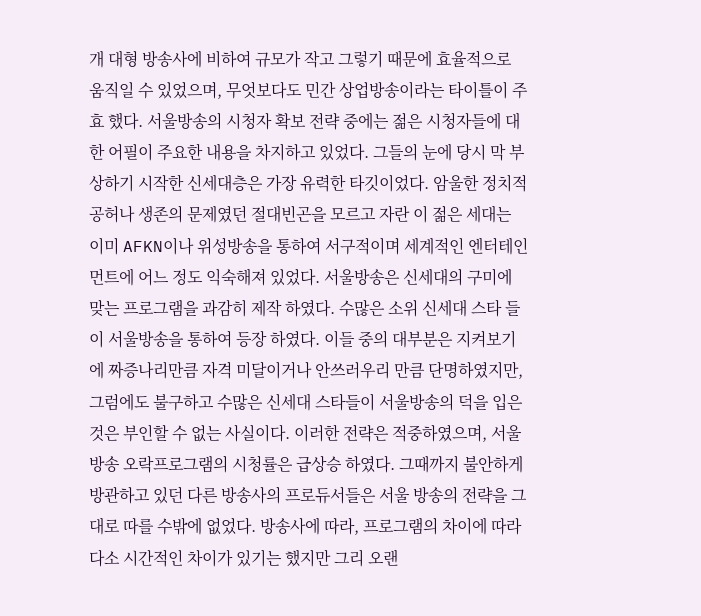개 대형 방송사에 비하여 규모가 작고 그렇기 때문에 효율적으로 움직일 수 있었으며, 무엇보다도 민간 상업방송이라는 타이틀이 주효 했다. 서울방송의 시청자 확보 전략 중에는 젊은 시청자들에 대한 어필이 주요한 내용을 차지하고 있었다. 그들의 눈에 당시 막 부상하기 시작한 신세대층은 가장 유력한 타깃이었다. 암울한 정치적 공허나 생존의 문제였던 절대빈곤을 모르고 자란 이 젊은 세대는 이미 AFKN이나 위성방송을 통하여 서구적이며 세계적인 엔터테인먼트에 어느 정도 익숙해져 있었다. 서울방송은 신세대의 구미에 맞는 프로그램을 과감히 제작 하였다. 수많은 소위 신세대 스타 들이 서울방송을 통하여 등장 하였다. 이들 중의 대부분은 지켜보기에 짜증나리만큼 자격 미달이거나 안쓰러우리 만큼 단명하였지만, 그럼에도 불구하고 수많은 신세대 스타들이 서울방송의 덕을 입은 것은 부인할 수 없는 사실이다. 이러한 전략은 적중하였으며, 서울방송 오락프로그램의 시청률은 급상승 하였다. 그때까지 불안하게 방관하고 있던 다른 방송사의 프로듀서들은 서울 방송의 전략을 그대로 따를 수밖에 없었다. 방송사에 따라, 프로그램의 차이에 따라 다소 시간적인 차이가 있기는 했지만 그리 오랜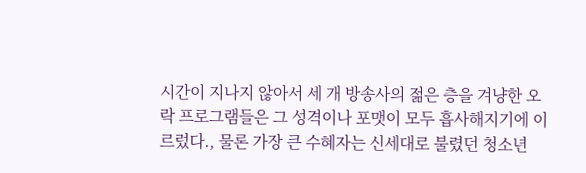시간이 지나지 않아서 세 개 방송사의 젊은 층을 겨냥한 오락 프로그램들은 그 성격이나 포맷이 모두 흡사해지기에 이르렀다., 물론 가장 큰 수혜자는 신세대로 불렸던 청소년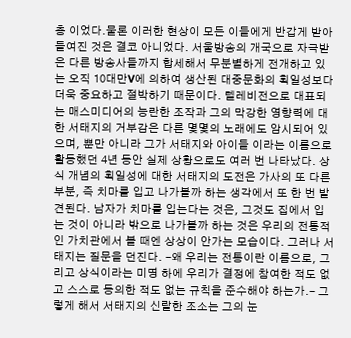층 이었다.물론 이러한 현상이 모든 이들에게 반갑게 받아들여진 것은 결코 아니었다. 서울방송의 개국으로 자극받은 다른 방송사들까지 합세해서 무분별하게 전개하고 있는 오직 10대만V에 의하여 생산된 대중문화의 획일성보다 더욱 중요하고 절박하기 때문이다. 텔레비전으로 대표되는 매스미디어의 능란한 조작과 그의 막강한 영향력에 대한 서태지의 거부감은 다른 몇몇의 노래에도 암시되어 있으며, 뿐만 아니라 그가 서태지와 아이들 이라는 이름으로 활동했던 4년 동안 실제 상황으로도 여러 번 나타났다. 상식 개념의 획일성에 대한 서태지의 도전은 가사의 또 다른 부분, 즉 치마를 입고 나가볼까 하는 생각에서 또 한 번 발견된다. 남자가 치마를 입는다는 것은, 그것도 집에서 입는 것이 아니라 밖으로 나가볼까 하는 것은 우리의 전통적인 가치관에서 볼 때엔 상상이 안가는 모습이다. 그러나 서태지는 질문을 던진다. -왜 우리는 전통이란 이름으로, 그리고 상식이라는 미명 하에 우리가 결정에 참여한 적도 없고 스스로 동의한 적도 없는 규칙을 준수해야 하는가.- 그렇게 해서 서태지의 신랄한 조소는 그의 눈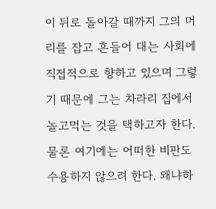이 뒤로 돌아갈 때까지 그의 머리를 잡고 흔들어 대는 사회에 직접적으로 향하고 있으며 그렇기 때문에 그는 차라리 집에서 놀고먹는 것을 택하고자 한다. 물론 여기에는 어떠한 비판도 수용하지 않으려 한다. 왜냐하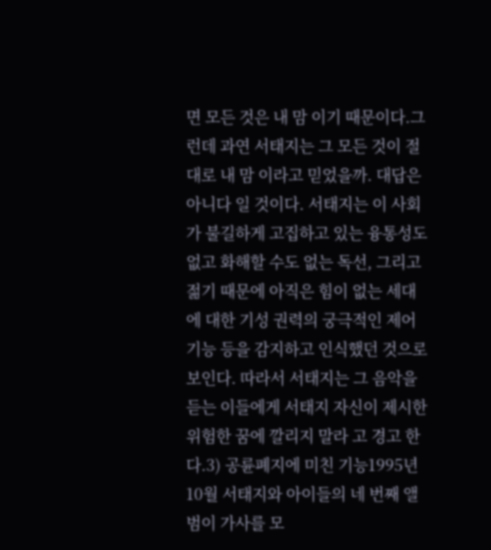면 모든 것은 내 맘 이기 때문이다.그런데 과연 서태지는 그 모든 것이 절대로 내 맘 이라고 믿었을까. 대답은 아니다 일 것이다. 서태지는 이 사회가 불길하게 고집하고 있는 융통성도 없고 화해할 수도 없는 독선, 그리고 젊기 때문에 아직은 힘이 없는 세대에 대한 기성 권력의 궁극적인 제어기능 등을 감지하고 인식했던 것으로 보인다. 따라서 서태지는 그 음악을 듣는 이들에게 서태지 자신이 제시한 위험한 꿈에 깔리지 말라 고 경고 한다.3) 공륜폐지에 미친 기능1995년 10월 서태지와 아이들의 네 번째 앨범이 가사를 모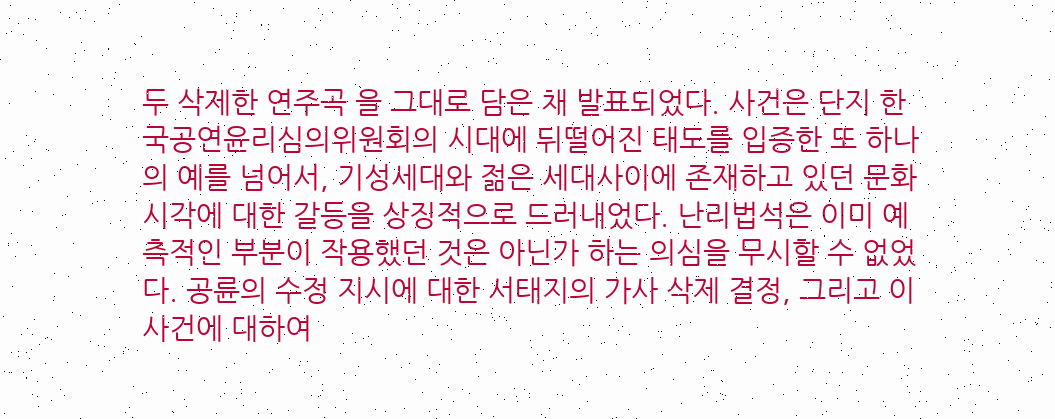두 삭제한 연주곡 을 그대로 담은 채 발표되었다. 사건은 단지 한국공연윤리심의위원회의 시대에 뒤떨어진 태도를 입증한 또 하나의 예를 넘어서, 기성세대와 젊은 세대사이에 존재하고 있던 문화 시각에 대한 갈등을 상징적으로 드러내었다. 난리법석은 이미 예측적인 부분이 작용했던 것은 아닌가 하는 의심을 무시할 수 없었다. 공륜의 수정 지시에 대한 서태지의 가사 삭제 결정, 그리고 이 사건에 대하여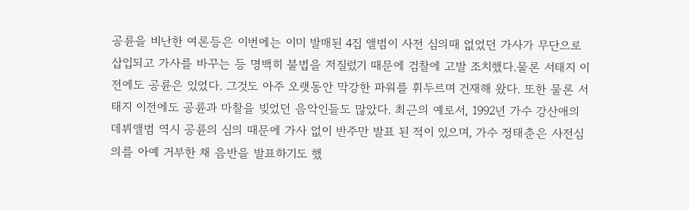공륜을 비난한 여론등은 이번에는 이미 발매된 4집 앨범이 사전 심의때 없었던 가사가 무단으로 삽입되고 가사를 바꾸는 등 명백히 불법을 저질렀기 때문에 검찰에 고발 조치했다.물론 서태지 이전에도 공륜은 있었다. 그것도 아주 오랫동안 막강한 파워를 휘두르며 건재해 왔다. 또한 물론 서태지 이전에도 공륜과 마찰을 빚었던 음악인들도 많았다. 최근의 예로서, 1992년 가수 강산애의 데뷔앨범 역시 공륜의 심의 때문에 가사 없이 반주만 발표 된 적이 있으며, 가수 정태춘은 사전심의를 아예 거부한 채 음반을 발표하기도 했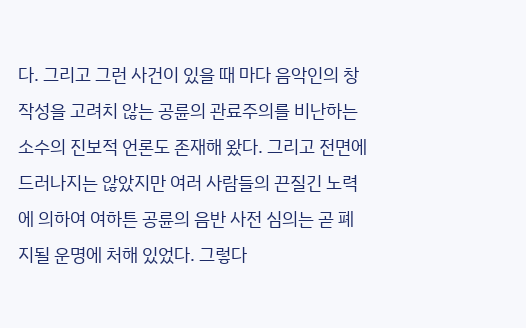다. 그리고 그런 사건이 있을 때 마다 음악인의 창작성을 고려치 않는 공륜의 관료주의를 비난하는 소수의 진보적 언론도 존재해 왔다. 그리고 전면에 드러나지는 않았지만 여러 사람들의 끈질긴 노력에 의하여 여하튼 공륜의 음반 사전 심의는 곧 폐지될 운명에 처해 있었다. 그렇다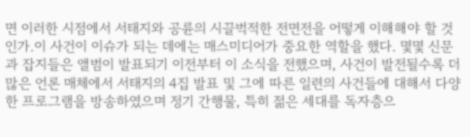면 이러한 시점에서 서태지와 공륜의 시끌벅적한 전면전을 어떻게 이해해야 할 것인가.이 사건이 이슈가 되는 데에는 매스미디어가 중요한 역할을 했다. 몇몇 신문과 잡지들은 앨범이 발표되기 이전부터 이 소식을 전했으며, 사건이 발전될수록 더 많은 언론 매체에서 서태지의 4집 발표 및 그에 따른 일련의 사건들에 대해서 다양한 프로그램을 방송하였으며 정기 간행물, 특히 젊은 세대를 독자층으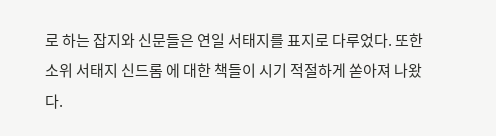로 하는 잡지와 신문들은 연일 서태지를 표지로 다루었다. 또한 소위 서태지 신드롬 에 대한 책들이 시기 적절하게 쏟아져 나왔다.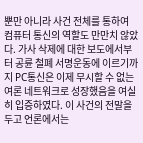뿐만 아니라 사건 전체를 통하여 컴퓨터 통신의 역할도 만만치 않았다. 가사 삭제에 대한 보도에서부터 공륜 철폐 서명운동에 이르기까지 PC통신은 이제 무시할 수 없는 여론 네트워크로 성장했음을 여실히 입증하였다. 이 사건의 전말을 두고 언론에서는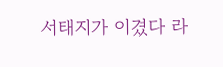서태지가 이겼다 라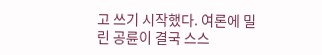고 쓰기 시작했다. 여론에 밀린 공륜이 결국 스스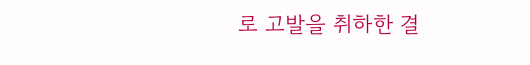로 고발을 취하한 결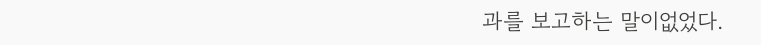과를 보고하는 말이없었다.